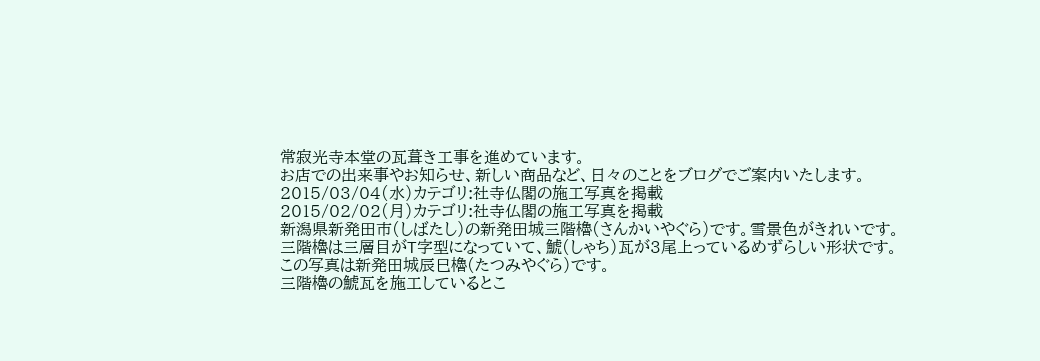常寂光寺本堂の瓦葺き工事を進めています。
お店での出来事やお知らせ、新しい商品など、日々のことをブログでご案内いたします。
2015/03/04(水)カテゴリ:社寺仏閣の施工写真を掲載
2015/02/02(月)カテゴリ:社寺仏閣の施工写真を掲載
新潟県新発田市(しばたし)の新発田城三階櫓(さんかいやぐら)です。雪景色がきれいです。
三階櫓は三層目がT字型になっていて、鯱(しゃち)瓦が3尾上っているめずらしい形状です。
この写真は新発田城辰巳櫓(たつみやぐら)です。
三階櫓の鯱瓦を施工しているとこ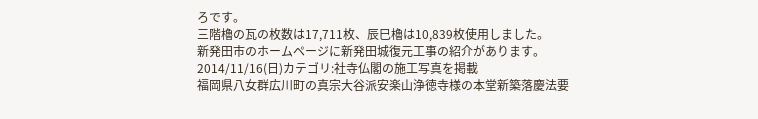ろです。
三階櫓の瓦の枚数は17,711枚、辰巳櫓は10,839枚使用しました。
新発田市のホームページに新発田城復元工事の紹介があります。
2014/11/16(日)カテゴリ:社寺仏閣の施工写真を掲載
福岡県八女群広川町の真宗大谷派安楽山浄徳寺様の本堂新築落慶法要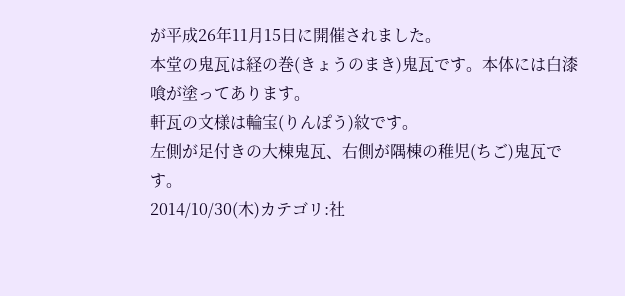が平成26年11月15日に開催されました。
本堂の鬼瓦は経の巻(きょうのまき)鬼瓦です。本体には白漆喰が塗ってあります。
軒瓦の文様は輪宝(りんぽう)紋です。
左側が足付きの大棟鬼瓦、右側が隅棟の稚児(ちご)鬼瓦です。
2014/10/30(木)カテゴリ:社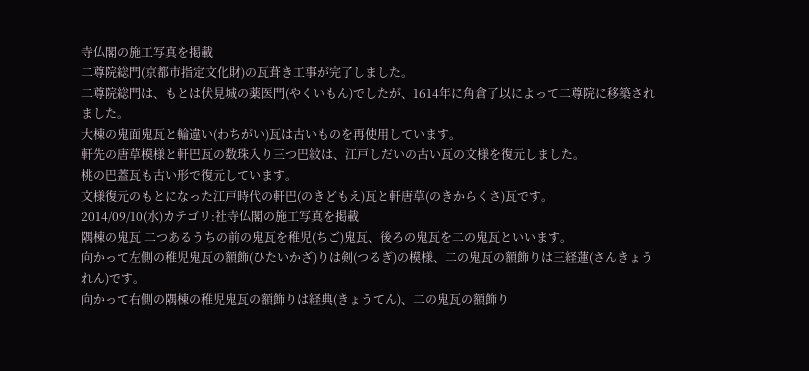寺仏閣の施工写真を掲載
二尊院総門(京都市指定文化財)の瓦葺き工事が完了しました。
二尊院総門は、もとは伏見城の薬医門(やくいもん)でしたが、1614年に角倉了以によって二尊院に移築されました。
大棟の鬼面鬼瓦と輪違い(わちがい)瓦は古いものを再使用しています。
軒先の唐草模様と軒巴瓦の数珠入り三つ巴紋は、江戸しだいの古い瓦の文様を復元しました。
桃の巴蓋瓦も古い形で復元しています。
文様復元のもとになった江戸時代の軒巴(のきどもえ)瓦と軒唐草(のきからくさ)瓦です。
2014/09/10(水)カテゴリ:社寺仏閣の施工写真を掲載
隅棟の鬼瓦 二つあるうちの前の鬼瓦を稚児(ちご)鬼瓦、後ろの鬼瓦を二の鬼瓦といいます。
向かって左側の稚児鬼瓦の額飾(ひたいかざ)りは剣(つるぎ)の模様、二の鬼瓦の額飾りは三経蓮(さんきょうれん)です。
向かって右側の隅棟の稚児鬼瓦の額飾りは経典(きょうてん)、二の鬼瓦の額飾り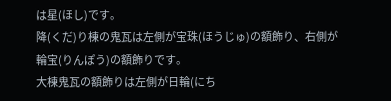は星(ほし)です。
降(くだ)り棟の鬼瓦は左側が宝珠(ほうじゅ)の額飾り、右側が輪宝(りんぽう)の額飾りです。
大棟鬼瓦の額飾りは左側が日輪(にち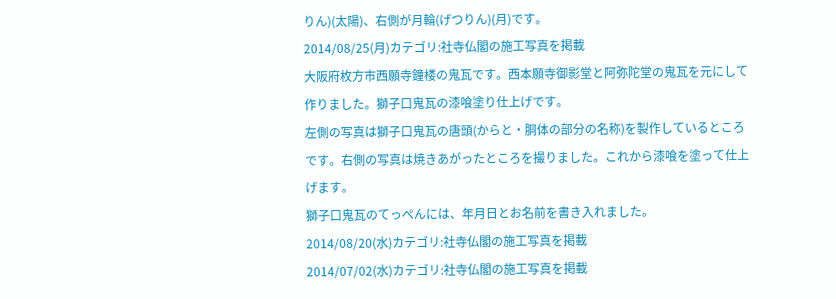りん)(太陽)、右側が月輪(げつりん)(月)です。
2014/08/25(月)カテゴリ:社寺仏閣の施工写真を掲載
大阪府枚方市西願寺鐘楼の鬼瓦です。西本願寺御影堂と阿弥陀堂の鬼瓦を元にして作りました。獅子口鬼瓦の漆喰塗り仕上げです。
左側の写真は獅子口鬼瓦の唐頭(からと・胴体の部分の名称)を製作しているところです。右側の写真は焼きあがったところを撮りました。これから漆喰を塗って仕上げます。
獅子口鬼瓦のてっぺんには、年月日とお名前を書き入れました。
2014/08/20(水)カテゴリ:社寺仏閣の施工写真を掲載
2014/07/02(水)カテゴリ:社寺仏閣の施工写真を掲載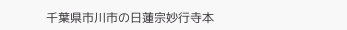千葉県市川市の日蓮宗妙行寺本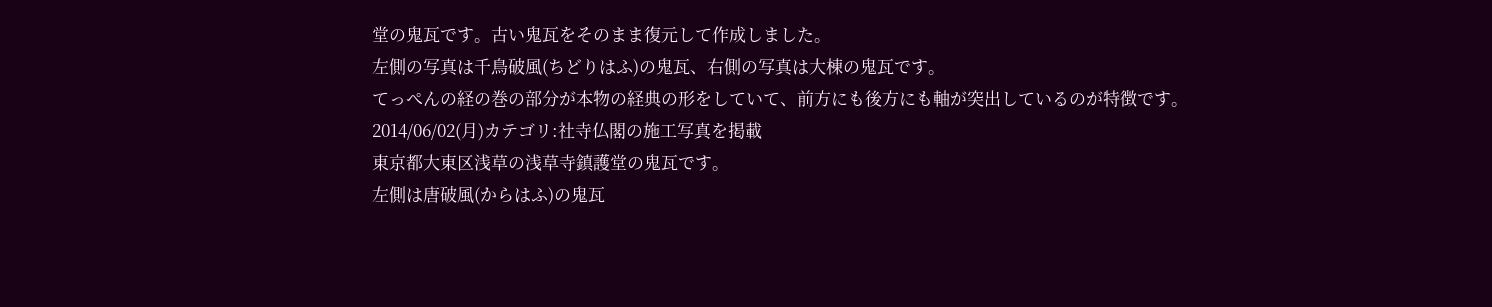堂の鬼瓦です。古い鬼瓦をそのまま復元して作成しました。
左側の写真は千鳥破風(ちどりはふ)の鬼瓦、右側の写真は大棟の鬼瓦です。
てっぺんの経の巻の部分が本物の経典の形をしていて、前方にも後方にも軸が突出しているのが特徴です。
2014/06/02(月)カテゴリ:社寺仏閣の施工写真を掲載
東京都大東区浅草の浅草寺鎮護堂の鬼瓦です。
左側は唐破風(からはふ)の鬼瓦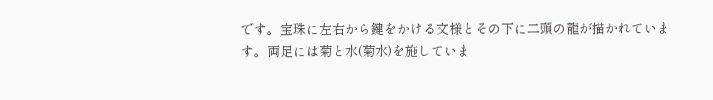です。宝珠に左右から鍵をかける文様とその下に二頭の龍が描かれています。両足には菊と水(菊水)を施していま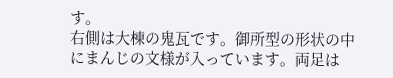す。
右側は大棟の鬼瓦です。御所型の形状の中にまんじの文様が入っています。両足は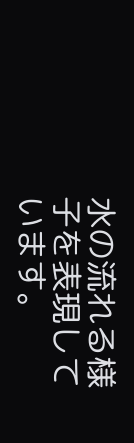水の流れる様子を表現しています。